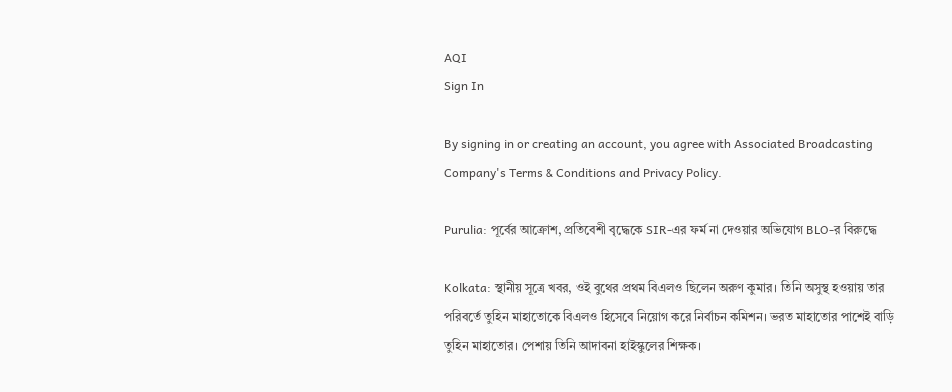AQI
Sign In

By signing in or creating an account, you agree with Associated Broadcasting Company's Terms & Conditions and Privacy Policy.

Purulia: পূর্বের আক্রোশ, প্রতিবেশী বৃদ্ধেকে SIR-এর ফর্ম না দেওয়ার অভিযোগ BLO-র বিরুদ্ধে

Kolkata: স্থানীয় সূত্রে খবর, ওই বুথের প্রথম বিএলও ছিলেন অরুণ কুমার। তিনি অসুস্থ হওয়ায় তার পরিবর্তে তুহিন মাহাতোকে বিএলও হিসেবে নিয়োগ করে নির্বাচন কমিশন। ভরত মাহাতোর পাশেই বাড়ি তুহিন মাহাতোর। পেশায় তিনি আদাবনা হাইস্কুলের শিক্ষক।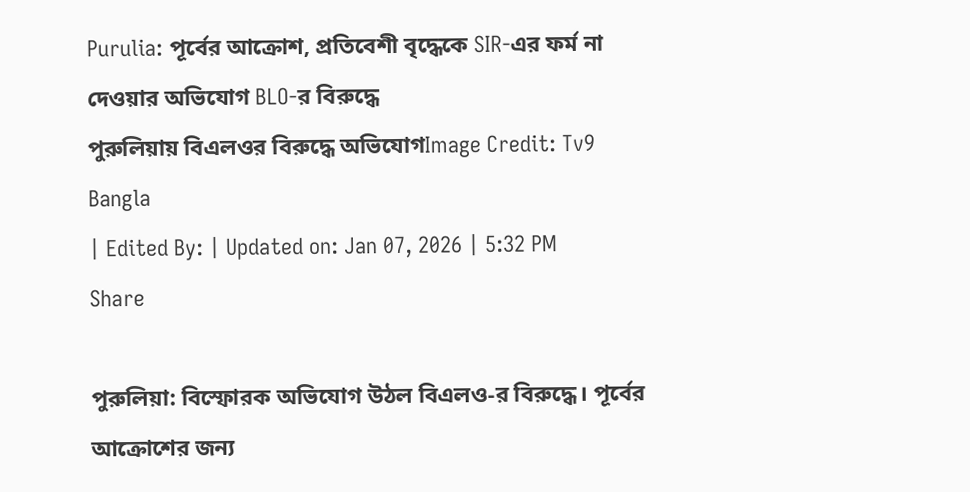Purulia: পূর্বের আক্রোশ, প্রতিবেশী বৃদ্ধেকে SIR-এর ফর্ম না দেওয়ার অভিযোগ BLO-র বিরুদ্ধে
পুরুলিয়ায় বিএলওর বিরুদ্ধে অভিযোগImage Credit: Tv9 Bangla
| Edited By: | Updated on: Jan 07, 2026 | 5:32 PM
Share

পুরুলিয়া: বিস্ফোরক অভিযোগ উঠল বিএলও-র বিরুদ্ধে। পূর্বের আক্রোশের জন্য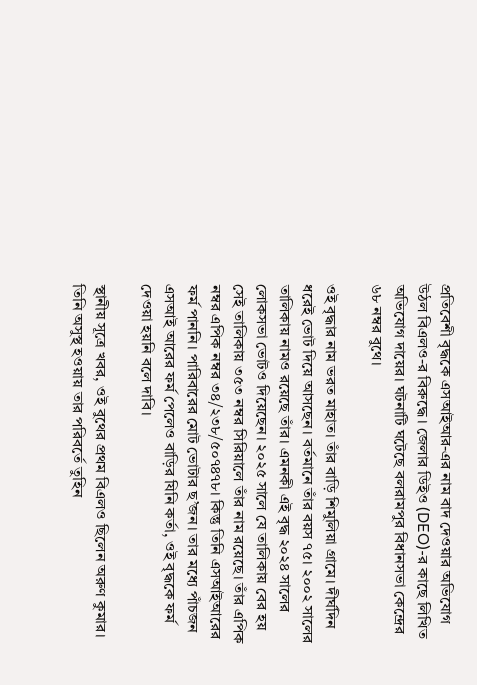প্রতিবেশী বৃদ্ধকে এসআইআর-এর নাম বাদ দেওয়ার অভিযোগ উঠল বিএলও-র বিরুদ্ধে। জেলার ডিইও (DEO)-র কাছে লিখিত অভিযোগ দায়ের। ঘটনাটি ঘটেছে বলরামপুর বিধানসভা কেন্দ্রের ৬৮ নম্বর বুথে।

ওই বৃদ্ধার নাম ভরত মাহাত। তাঁর বাড়ি শিমুলিয়া গ্রামে। দীর্ঘদিন ধরেই ভোট দিয়ে আসছেন। বর্তমানে তাঁর বয়স ৭৫। ২০০২ সালের তালিকায় নামও রয়েছে তাঁর। এমনকী এই বৃদ্ধ ২০২৪ সালের লোকসভা ভোটও দিয়েছেন। ২০২৫ সালে যে তালিকায় বের হয় সেই তালিকায় ৩৫৩ নম্বর সিরিয়ালে তাঁর নাম রয়েছে। তাঁর এপিক নম্বর এপিক নম্বর ৩৪/২৩৮/৫০৭৪৭৮। কিন্তু তিনি এসআইআরের ফর্ম পাননি। পারিবারের মোট ভোটার ছ’জন। তার মধ্যে পাঁচজন এসআই আরের ফর্ম পেলেও বাড়ির যিনি কর্তা, ওই বৃদ্ধকে ফর্ম দেওয়া হয়নি বলে দাবি।

স্থানীয় সূত্রে খবর, ওই বুথের প্রথম বিএলও ছিলেন অরুণ কুমার। তিনি অসুস্থ হওয়ায় তার পরিবর্তে তুহিন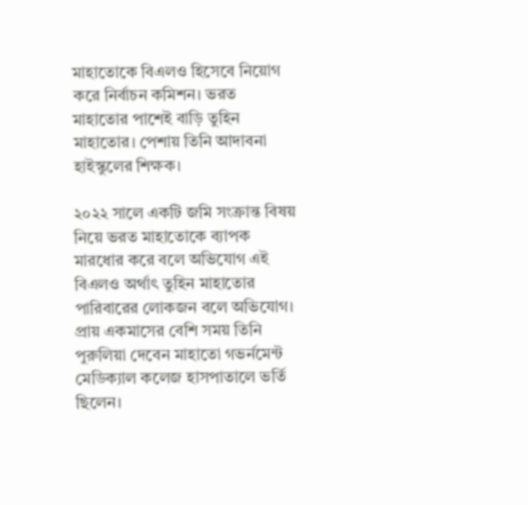মাহাতোকে বিএলও হিসেবে নিয়োগ করে নির্বাচন কমিশন। ভরত মাহাতোর পাশেই বাড়ি তুহিন মাহাতোর। পেশায় তিনি আদাবনা হাইস্কুলের শিক্ষক।

২০২২ সালে একটি জমি সংক্রান্ত বিষয় নিয়ে ভরত মাহাতোকে ব্যাপক মারধোর করে বলে অভিযোগ এই বিএলও অর্থাৎ তুহিন মাহাতোর পারিবারের লোকজন বলে অভিযোগ। প্রায় একমাসের বেশি সময় তিনি পুরুলিয়া দেবেন মাহাতো গভর্নমেন্ট মেডিক্যাল কলেজ হাসপাতালে ভর্তি ছিলেন।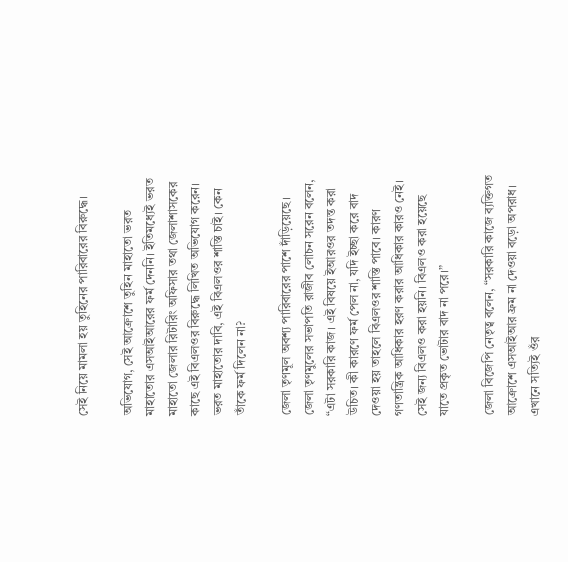সেই নিয়ে মামলা হয় তুহিনের পারিবারের বিরুদ্ধে।

অভিযোগ, সেই আক্রোশে তুহিন মাহাতো ভরত মাহাতোর এসআইআরের ফর্ম দেননি। ইতিমধ্যেই ভরত মাহাতো জেলার রিটারিং অফিসার তথা জেলাশাসকের কাছে এই বিএলওর বিরুদ্ধে লিখিত অভিযোগ করেন। ভরত মাহাতোর দাবি, এই বিএলওর শাস্তি চাই। কেন তাঁকে ফর্ম দিলেন না?

জেলা তৃণমূল অবশ্য পারিবারের পাশে দাঁড়িয়েছে। জেলা তৃণমুলের সভাপতি রাজীব লোচন সরেন বলেন, “এটা সরকারি কাজ। এই বিষয়ে ইআরওর তদন্ত করা উচিত। কী কারণে ফর্ম পেল না, যদি ইচ্ছা করে বাদ দেওয়া হয় তাহলে বিএলওর শাস্তি পাবে। কারণ গণতান্ত্রিক আধিকার হরণ করার আধিকার কারও নেই। সেই জন্য বিএলও করা হয়নি। বিএলও করা হয়েছে যাতে প্রকৃত ভোটার বাদ না পরে।”

জেলা বিজেপি নেতৃত্ব বলেন, “সরকারি কাজে ব্যক্তিগত আক্রোশে এসআইআর ফ্রম না দেওয়া বড়ো অপরাধ। এখানে সত্যিই ওঁর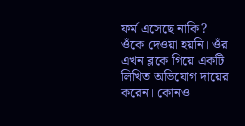ফর্ম এসেছে নাকি? ওঁকে দেওয়া হয়নি। ওঁর এখন ব্লকে গিয়ে একটি লিখিত অভিযোগ দায়ের করেন। কোনও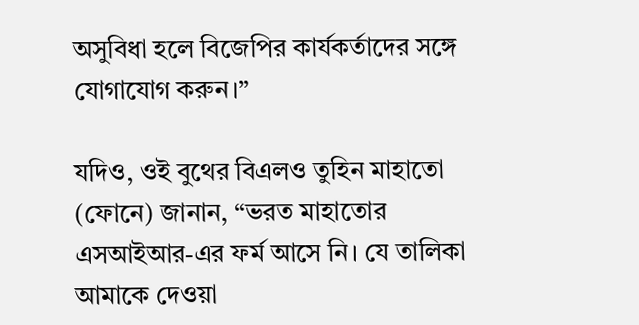অসুবিধা হলে বিজেপির কার্যকর্তাদের সঙ্গে যোগাযোগ করুন।”

যদিও, ওই বুথের বিএলও তুহিন মাহাতো (ফোনে) জানান, “ভরত মাহাতোর এসআইআর-এর ফর্ম আসে নি। যে তালিকা আমাকে দেওয়া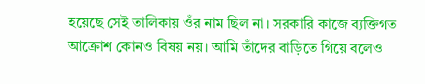হয়েছে সেই তালিকায় ওঁর নাম ছিল না। সরকারি কাজে ব্যক্তিগত আক্রোশ কোনও বিষয় নয়। আমি তাঁদের বাড়িতে গিয়ে বলেও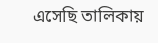এসেছি তালিকায়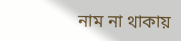নাম না থাকায়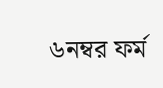৬নম্বর ফর্ম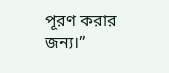পূরণ করার জন্য।”